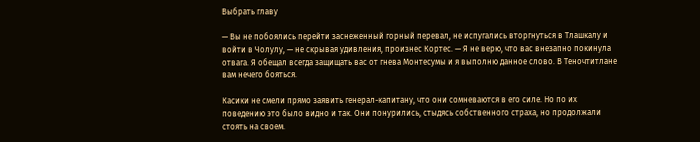Выбрать главу

— Вы не побоялись перейти заснеженный горный перевал, не испугались вторгнуться в Тлашкалу и войти в Чолулу, — не скрывая удивления, произнес Кортес. — Я не верю, что вас внезапно покинула отвага. Я обещал всегда защищать вас от гнева Монтесумы и я выполню данное слово. В Теночтитлане вам нечего бояться.

Касики не смели прямо заявить генерал-капитану, что они сомневаются в его силе. Но по их поведению это было видно и так. Они понурились, стыдясь собственного страха, но продолжали стоять на своем.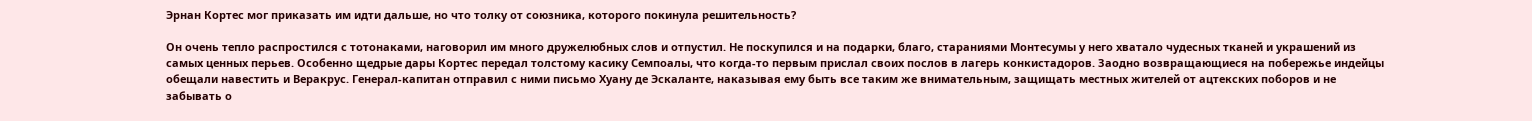Эрнан Кортес мог приказать им идти дальше, но что толку от союзника, которого покинула решительность?

Он очень тепло распростился с тотонаками, наговорил им много дружелюбных слов и отпустил. Не поскупился и на подарки, благо, стараниями Монтесумы у него хватало чудесных тканей и украшений из самых ценных перьев. Особенно щедрые дары Кортес передал толстому касику Семпоалы, что когда-то первым прислал своих послов в лагерь конкистадоров. Заодно возвращающиеся на побережье индейцы обещали навестить и Веракрус. Генерал-капитан отправил с ними письмо Хуану де Эскаланте, наказывая ему быть все таким же внимательным, защищать местных жителей от ацтекских поборов и не забывать о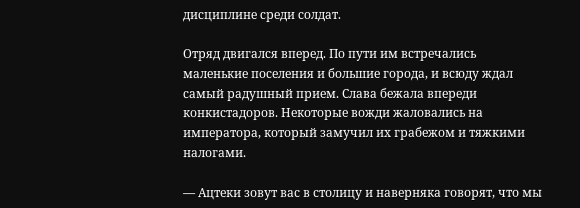дисциплине среди солдат.

Отряд двигался вперед. По пути им встречались маленькие поселения и большие города, и всюду ждал самый радушный прием. Слава бежала впереди конкистадоров. Некоторые вожди жаловались на императора, который замучил их грабежом и тяжкими налогами.

— Ацтеки зовут вас в столицу и наверняка говорят, что мы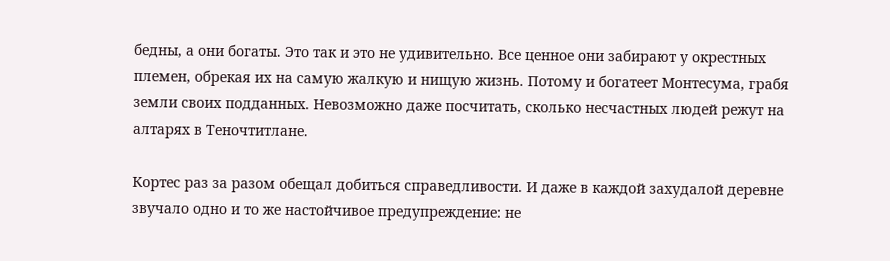бедны, а они богаты. Это так и это не удивительно. Все ценное они забирают у окрестных племен, обрекая их на самую жалкую и нищую жизнь. Потому и богатеет Монтесума, грабя земли своих подданных. Невозможно даже посчитать, сколько несчастных людей режут на алтарях в Теночтитлане.

Кортес раз за разом обещал добиться справедливости. И даже в каждой захудалой деревне звучало одно и то же настойчивое предупреждение: не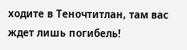ходите в Теночтитлан, там вас ждет лишь погибель!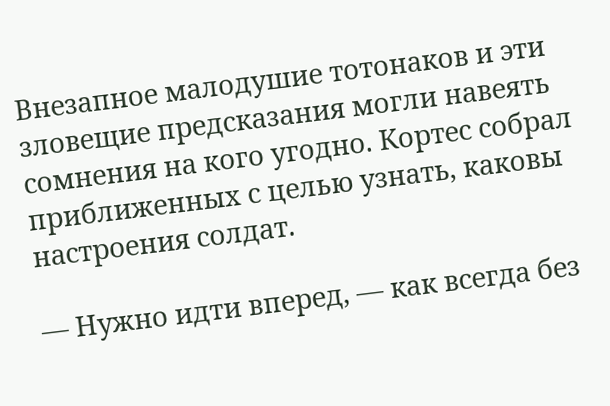Внезапное малодушие тотонаков и эти зловещие предсказания могли навеять сомнения на кого угодно. Кортес собрал приближенных с целью узнать, каковы настроения солдат.

— Нужно идти вперед, — как всегда без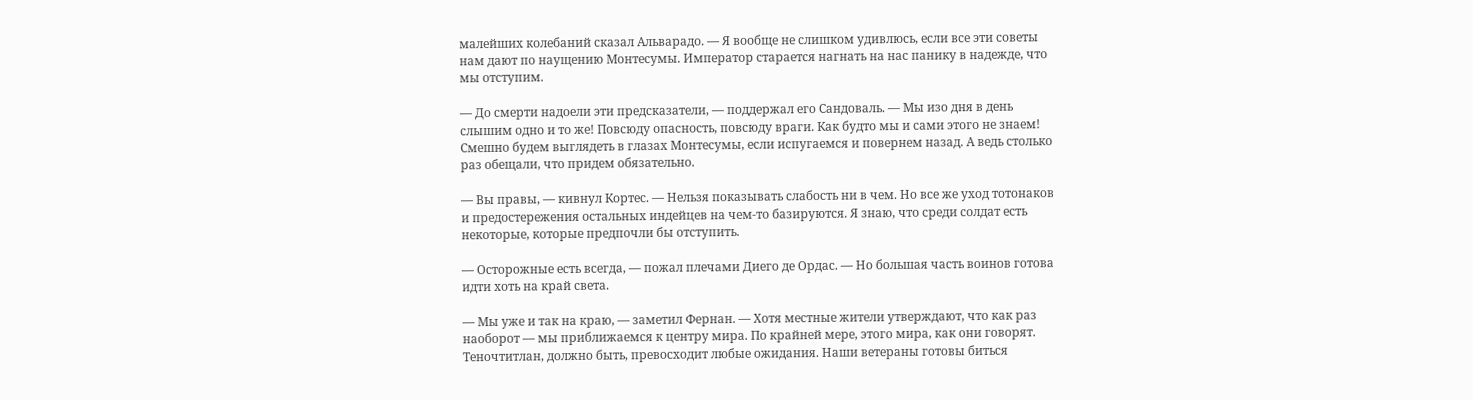малейших колебаний сказал Альварадо. — Я вообще не слишком удивлюсь, если все эти советы нам дают по наущению Монтесумы. Император старается нагнать на нас панику в надежде, что мы отступим.

— До смерти надоели эти предсказатели, — поддержал его Сандоваль. — Мы изо дня в день слышим одно и то же! Повсюду опасность, повсюду враги. Как будто мы и сами этого не знаем! Смешно будем выглядеть в глазах Монтесумы, если испугаемся и повернем назад. А ведь столько раз обещали, что придем обязательно.

— Вы правы, — кивнул Кортес. — Нельзя показывать слабость ни в чем. Но все же уход тотонаков и предостережения остальных индейцев на чем-то базируются. Я знаю, что среди солдат есть некоторые, которые предпочли бы отступить.

— Осторожные есть всегда, — пожал плечами Диего де Ордас. — Но большая часть воинов готова идти хоть на край света.

— Мы уже и так на краю, — заметил Фернан. — Хотя местные жители утверждают, что как раз наоборот — мы приближаемся к центру мира. По крайней мере, этого мира, как они говорят. Теночтитлан, должно быть, превосходит любые ожидания. Наши ветераны готовы биться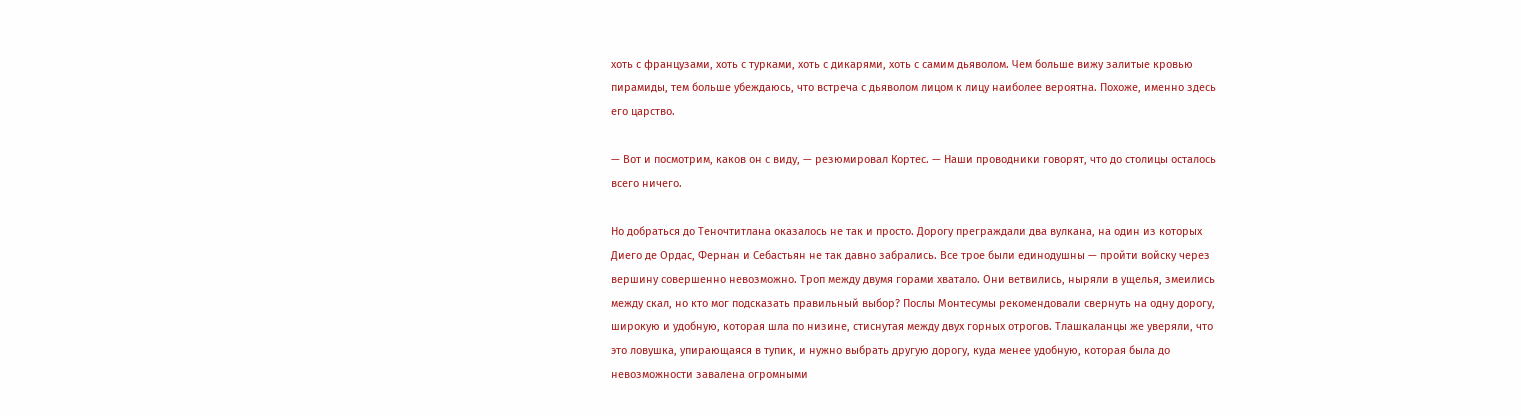хоть с французами, хоть с турками, хоть с дикарями, хоть с самим дьяволом. Чем больше вижу залитые кровью пирамиды, тем больше убеждаюсь, что встреча с дьяволом лицом к лицу наиболее вероятна. Похоже, именно здесь его царство.

— Вот и посмотрим, каков он с виду, — резюмировал Кортес. — Наши проводники говорят, что до столицы осталось всего ничего.

Но добраться до Теночтитлана оказалось не так и просто. Дорогу преграждали два вулкана, на один из которых Диего де Ордас, Фернан и Себастьян не так давно забрались. Все трое были единодушны — пройти войску через вершину совершенно невозможно. Троп между двумя горами хватало. Они ветвились, ныряли в ущелья, змеились между скал, но кто мог подсказать правильный выбор? Послы Монтесумы рекомендовали свернуть на одну дорогу, широкую и удобную, которая шла по низине, стиснутая между двух горных отрогов. Тлашкаланцы же уверяли, что это ловушка, упирающаяся в тупик, и нужно выбрать другую дорогу, куда менее удобную, которая была до невозможности завалена огромными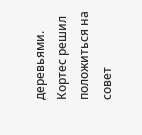деревьями. Кортес решил положиться на совет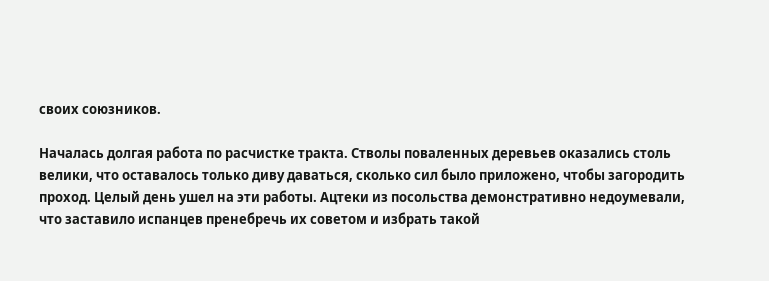своих союзников.

Началась долгая работа по расчистке тракта. Стволы поваленных деревьев оказались столь велики, что оставалось только диву даваться, сколько сил было приложено, чтобы загородить проход. Целый день ушел на эти работы. Ацтеки из посольства демонстративно недоумевали, что заставило испанцев пренебречь их советом и избрать такой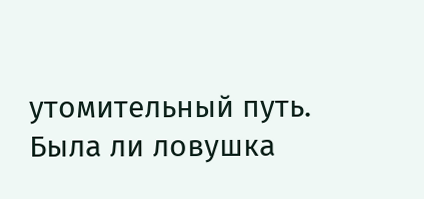утомительный путь. Была ли ловушка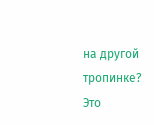на другой тропинке? Это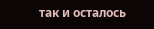так и осталось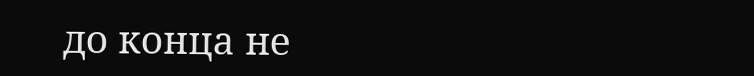до конца не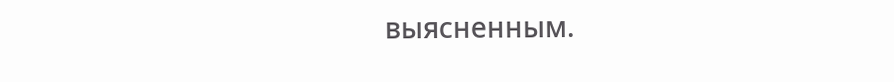выясненным.